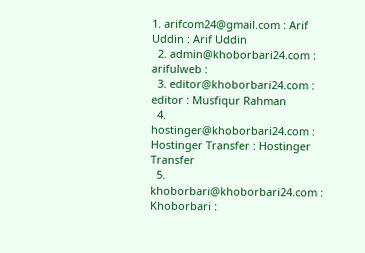1. arifcom24@gmail.com : Arif Uddin : Arif Uddin
  2. admin@khoborbari24.com : arifulweb :
  3. editor@khoborbari24.com : editor : Musfiqur Rahman
  4. hostinger@khoborbari24.com : Hostinger Transfer : Hostinger Transfer
  5. khoborbari@khoborbari24.com : Khoborbari :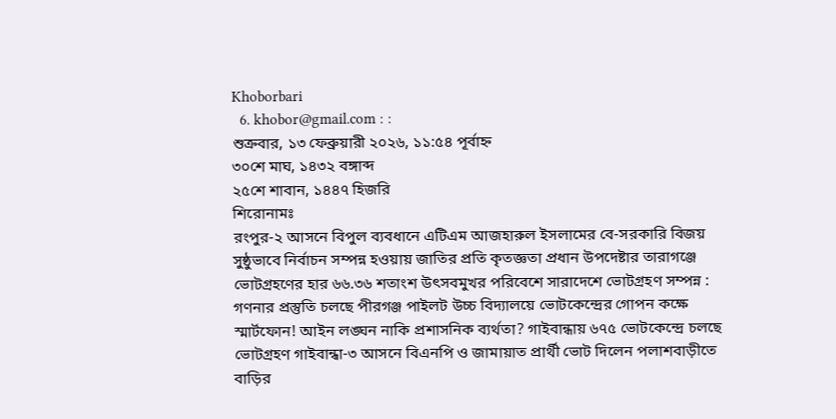Khoborbari
  6. khobor@gmail.com : :
শুক্রবার, ১৩ ফেব্রুয়ারী ২০২৬, ১১:৫৪ পূর্বাহ্ন
৩০শে মাঘ, ১৪৩২ বঙ্গাব্দ
২৫শে শাবান, ১৪৪৭ হিজরি
শিরোনামঃ
রংপুর-২ আসনে বিপুল ব্যবধানে এটিএম আজহারুল ইসলামের বে-সরকারি বিজয় সুষ্ঠুভাবে নির্বাচন সম্পন্ন হওয়ায় জাতির প্রতি কৃতজ্ঞতা প্রধান উপদেষ্টার তারাগঞ্জে ভোটগ্রহণের হার ৬৬.৩৬ শতাংশ উৎসবমুখর পরিবেশে সারাদেশে ভোটগ্রহণ সম্পন্ন : গণনার প্রস্তুতি চলছে পীরগঞ্জ পাইলট উচ্চ বিদ্যালয়ে ভোটকেন্দ্রের গোপন কক্ষে স্মার্টফোন! আইন লঙ্ঘন নাকি প্রশাসনিক ব্যর্থতা? গাইবান্ধায় ৬৭৫ ভোটকেন্দ্রে চলছে ভোটগ্রহণ গাইবান্ধা-৩ আসনে বিএনপি ও জামায়াত প্রার্থী ভোট দিলেন পলাশবাড়ীতে বাড়ির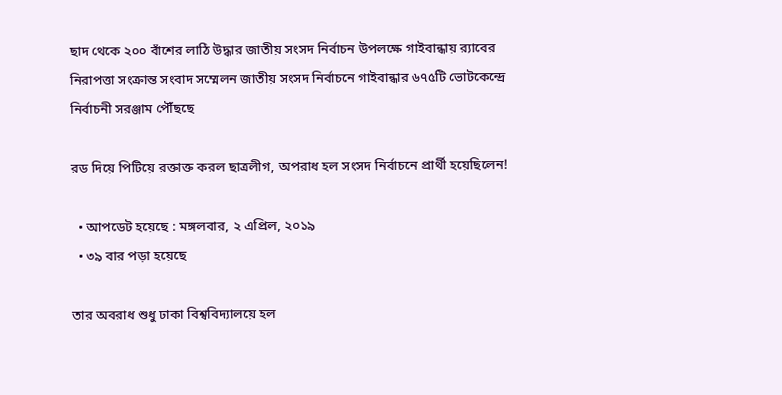ছাদ থেকে ২০০ বাঁশের লাঠি উদ্ধার জাতীয় সংসদ নির্বাচন উপলক্ষে গাইবান্ধায় র‌্যাবের নিরাপত্তা সংক্রান্ত সংবাদ সম্মেলন জাতীয় সংসদ নির্বাচনে গাইবান্ধার ৬৭৫টি ভোটকেন্দ্রে নির্বাচনী সরঞ্জাম পৌঁছছে

রড দিয়ে পিটিয়ে রক্তাক্ত করল ছাত্রলীগ, অপরাধ হল সংসদ নির্বাচনে প্রার্থী হয়েছিলেন!

  • আপডেট হয়েছে : মঙ্গলবার, ২ এপ্রিল, ২০১৯
  • ৩৯ বার পড়া হয়েছে

তার অবরাধ শুধু ঢাকা বিশ্ববিদ্যালয়ে হল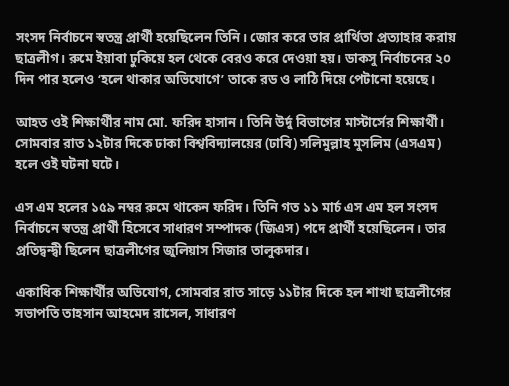সংসদ নির্বাচনে স্বতন্ত্র প্রার্থী হয়েছিলেন তিনি। জোর করে তার প্রার্থিতা প্রত্যাহার করায় ছাত্রলীগ। রুমে ইয়াবা ঢুকিয়ে হল থেকে বেরও করে দেওয়া হয়। ডাকসু নির্বাচনের ২০ দিন পার হলেও ‘হলে থাকার অভিযোগে’ তাকে রড ও লাঠি দিয়ে পেটানো হয়েছে।

আহত ওই শিক্ষার্থীর নাম মো. ফরিদ হাসান। তিনি উর্দু বিভাগের মাস্টার্সের শিক্ষার্থী। সোমবার রাত ১২টার দিকে ঢাকা বিশ্ববিদ্যালয়ের (ঢাবি) সলিমুল্লাহ মুসলিম (এসএম) হলে ওই ঘটনা ঘটে।

এস এম হলের ১৫৯ নম্বর রুমে থাকেন ফরিদ। তিনি গত ১১ মার্চ এস এম হল সংসদ নির্বাচনে স্বতন্ত্র প্রার্থী হিসেবে সাধারণ সম্পাদক (জিএস) পদে প্রার্থী হয়েছিলেন। তার প্রতিদ্বন্দ্বী ছিলেন ছাত্রলীগের জুলিয়াস সিজার তালুকদার।

একাধিক শিক্ষার্থীর অভিযোগ, সোমবার রাত সাড়ে ১১টার দিকে হল শাখা ছাত্রলীগের সভাপতি তাহসান আহমেদ রাসেল, সাধারণ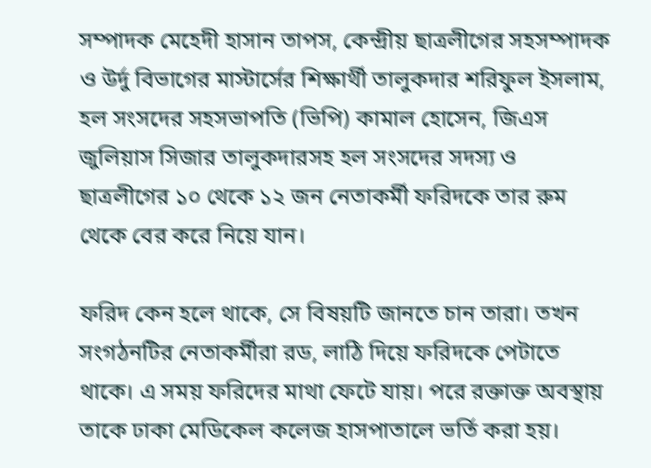সম্পাদক মেহেদী হাসান তাপস, কেন্দ্রীয় ছাত্রলীগের সহসম্পাদক ও উর্দু বিভাগের মাস্টার্সের শিক্ষার্থী তালুকদার শরিফুল ইসলাম, হল সংসদের সহসভাপতি (ভিপি) কামাল হোসেন, জিএস জুলিয়াস সিজার তালুকদারসহ হল সংসদের সদস্য ও ছাত্রলীগের ১০ থেকে ১২ জন নেতাকর্মী ফরিদকে তার রুম থেকে বের করে নিয়ে যান।

ফরিদ কেন হলে থাকে, সে বিষয়টি জানতে চান তারা। তখন সংগঠনটির নেতাকর্মীরা রড, লাঠি দিয়ে ফরিদকে পেটাতে থাকে। এ সময় ফরিদের মাথা ফেটে যায়। পরে রক্তাক্ত অবস্থায় তাকে ঢাকা মেডিকেল কলেজ হাসপাতালে ভর্তি করা হয়।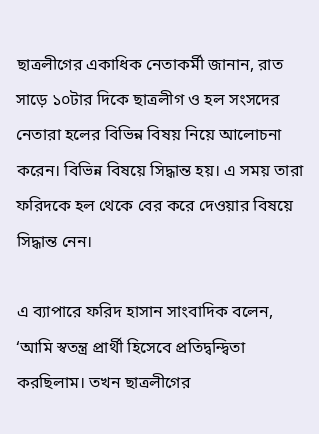ছাত্রলীগের একাধিক নেতাকর্মী জানান, রাত সাড়ে ১০টার দিকে ছাত্রলীগ ও হল সংসদের নেতারা হলের বিভিন্ন বিষয় নিয়ে আলোচনা করেন। বিভিন্ন বিষয়ে সিদ্ধান্ত হয়। এ সময় তারা ফরিদকে হল থেকে বের করে দেওয়ার বিষয়ে সিদ্ধান্ত নেন।

এ ব্যাপারে ফরিদ হাসান সাংবাদিক বলেন, ‘আমি স্বতন্ত্র প্রার্থী হিসেবে প্রতিদ্বন্দ্বিতা করছিলাম। তখন ছাত্রলীগের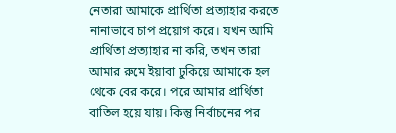নেতারা আমাকে প্রার্থিতা প্রত্যাহার করতে নানাভাবে চাপ প্রয়োগ করে। যখন আমি প্রার্থিতা প্রত্যাহার না করি, তখন তারা আমার রুমে ইয়াবা ঢুকিয়ে আমাকে হল থেকে বের করে। পরে আমার প্রার্থিতা বাতিল হয়ে যায়। কিন্তু নির্বাচনের পর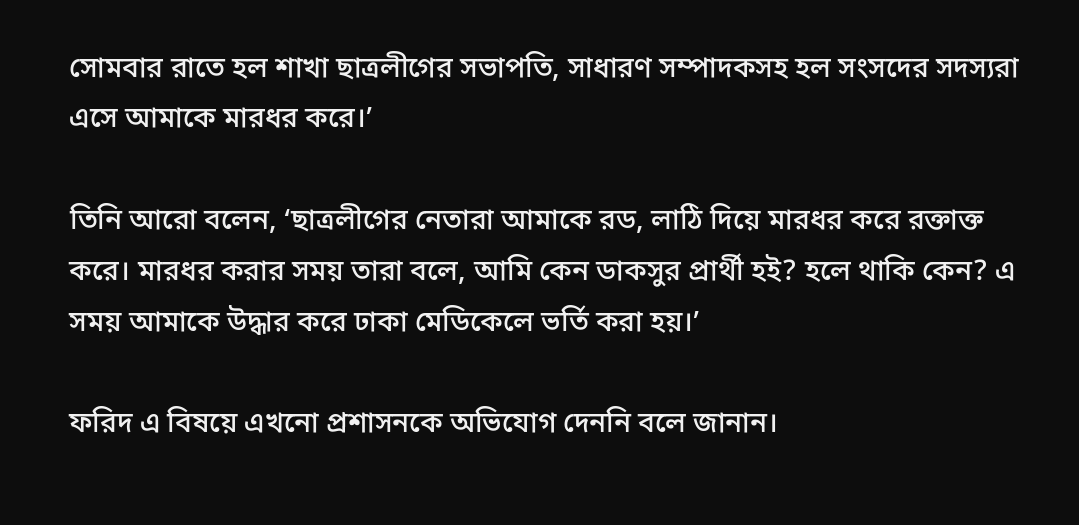সোমবার রাতে হল শাখা ছাত্রলীগের সভাপতি, সাধারণ সম্পাদকসহ হল সংসদের সদস্যরা এসে আমাকে মারধর করে।’

তিনি আরো বলেন, ‘ছাত্রলীগের নেতারা আমাকে রড, লাঠি দিয়ে মারধর করে রক্তাক্ত করে। মারধর করার সময় তারা বলে, আমি কেন ডাকসুর প্রার্থী হই? হলে থাকি কেন? এ সময় আমাকে উদ্ধার করে ঢাকা মেডিকেলে ভর্তি করা হয়।’

ফরিদ এ বিষয়ে এখনো প্রশাসনকে অভিযোগ দেননি বলে জানান।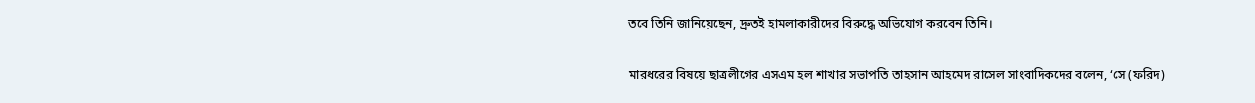তবে তিনি জানিয়েছেন, দ্রুতই হামলাকারীদের বিরুদ্ধে অভিযোগ করবেন তিনি।

মারধরের বিষয়ে ছাত্রলীগের এসএম হল শাখার সভাপতি তাহসান আহমেদ রাসেল সাংবাদিকদের বলেন, ‘সে (ফরিদ)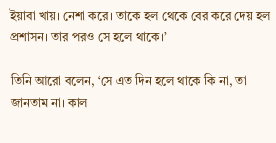ইয়াবা খায়। নেশা করে। তাকে হল থেকে বের করে দেয় হল প্রশাসন। তার পরও সে হলে থাকে।’

তিনি আরো বলেন, ‘সে এত দিন হলে থাকে কি না, তা জানতাম না। কাল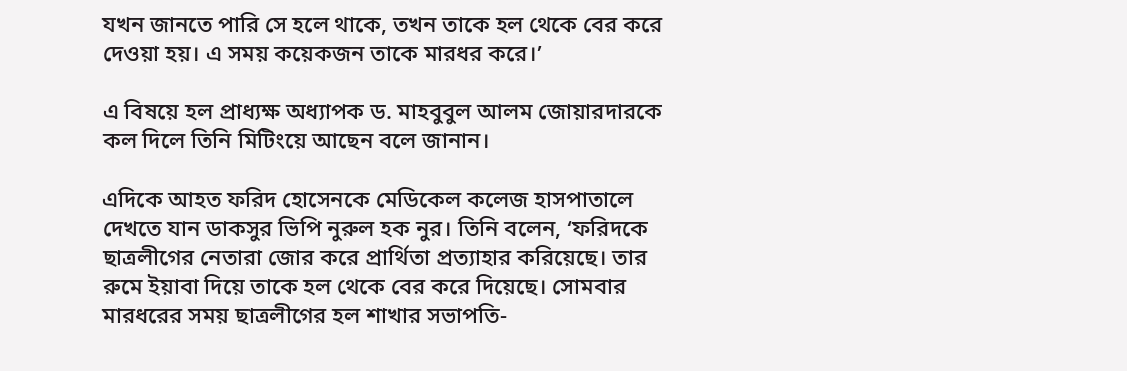যখন জানতে পারি সে হলে থাকে, তখন তাকে হল থেকে বের করে দেওয়া হয়। এ সময় কয়েকজন তাকে মারধর করে।’

এ বিষয়ে হল প্রাধ্যক্ষ অধ্যাপক ড. মাহবুবুল আলম জোয়ারদারকে কল দিলে তিনি মিটিংয়ে আছেন বলে জানান।

এদিকে আহত ফরিদ হোসেনকে মেডিকেল কলেজ হাসপাতালে দেখতে যান ডাকসুর ভিপি নুরুল হক নুর। তিনি বলেন, ‘ফরিদকে ছাত্রলীগের নেতারা জোর করে প্রার্থিতা প্রত্যাহার করিয়েছে। তার রুমে ইয়াবা দিয়ে তাকে হল থেকে বের করে দিয়েছে। সোমবার মারধরের সময় ছাত্রলীগের হল শাখার সভাপতি-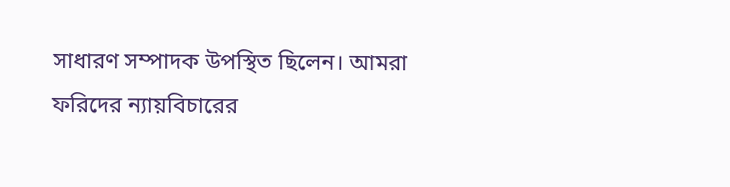সাধারণ সম্পাদক উপস্থিত ছিলেন। আমরা ফরিদের ন্যায়বিচারের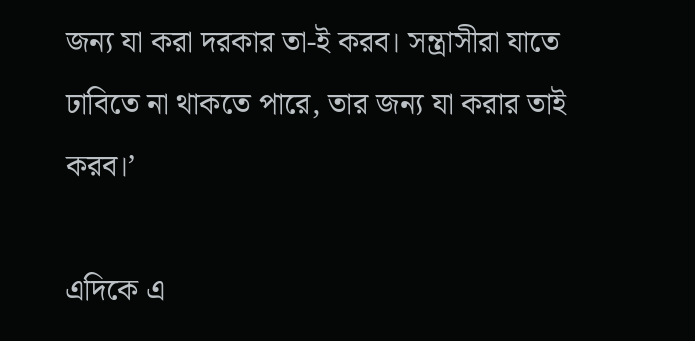জন্য যা করা দরকার তা-ই করব। সন্ত্রাসীরা যাতে ঢাবিতে না থাকতে পারে, তার জন্য যা করার তাই করব।’

এদিকে এ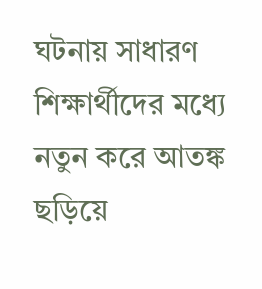ঘটনায় সাধারণ শিক্ষার্থীদের মধ্যে নতুন করে আতঙ্ক ছড়িয়ে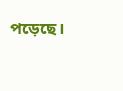পড়েছে।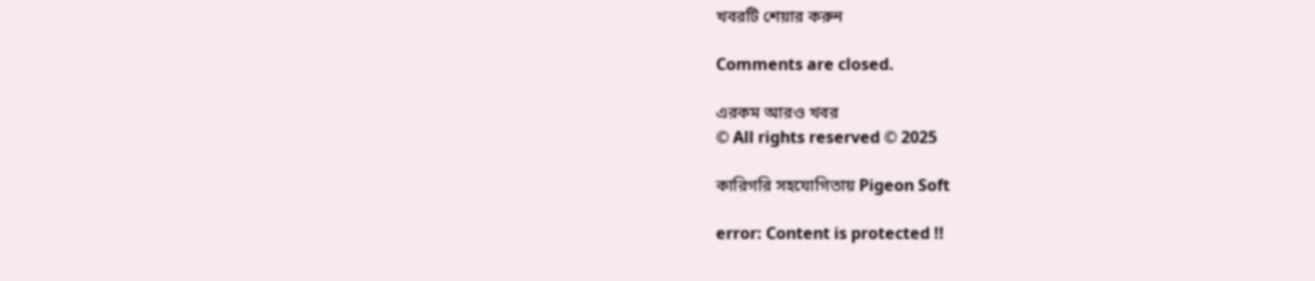খবরটি শেয়ার করুন

Comments are closed.

এরকম আরও খবর
© All rights reserved © 2025

কারিগরি সহযোগিতায় Pigeon Soft

error: Content is protected !!